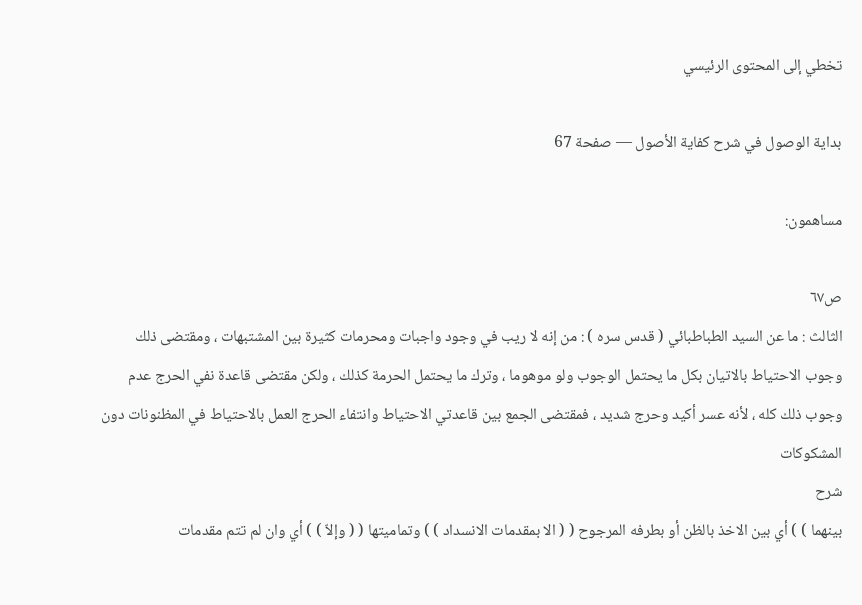تخطي إلى المحتوى الرئيسي

بداية الوصول في شرح كفاية الأصول — صفحة 67

مساهمون:

ص٦٧
الثالث : ما عن السيد الطباطبائي ( قدس سره ) : من إنه لا ريب في وجود واجبات ومحرمات كثيرة بين المشتبهات ، ومقتضى ذلك وجوب الاحتياط بالاتيان بكل ما يحتمل الوجوب ولو موهوما ، وترك ما يحتمل الحرمة كذلك ، ولكن مقتضى قاعدة نفي الحرج عدم وجوب ذلك كله ، لأنه عسر أكيد وحرج شديد ، فمقتضى الجمع بين قاعدتي الاحتياط وانتفاء الحرج العمل بالاحتياط في المظنونات دون المشكوكات
شرح
بينهما ) ) أي بين الاخذ بالظن أو بطرفه المرجوح ( ( الا بمقدمات الانسداد ) ) وتماميتها ( ( وإلاّ ) ) أي وان لم تتم مقدمات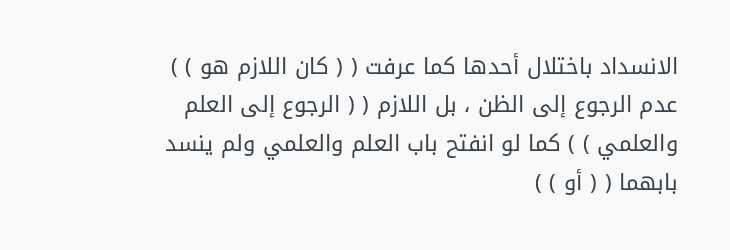الانسداد باختلال أحدها كما عرفت ( ( كان اللازم هو ) ) عدم الرجوع إلى الظن ، بل اللازم ( ( الرجوع إلى العلم والعلمي ) ) كما لو انفتح باب العلم والعلمي ولم ينسد بابهما ( ( أو ) )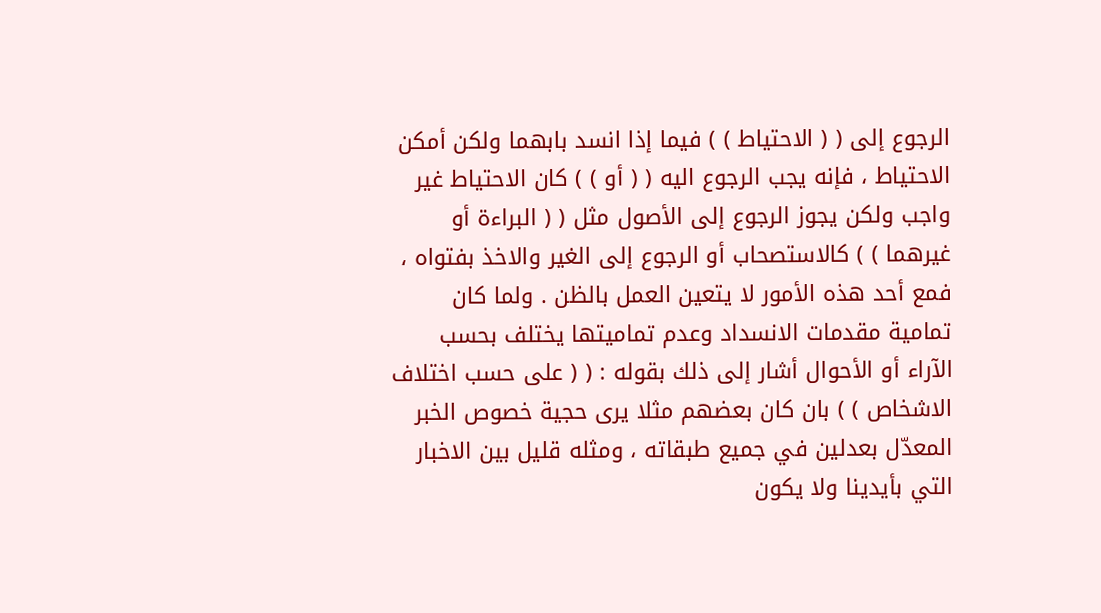الرجوع إلى ( ( الاحتياط ) ) فيما إذا انسد بابهما ولكن أمكن الاحتياط ، فإنه يجب الرجوع اليه ( ( أو ) ) كان الاحتياط غير واجب ولكن يجوز الرجوع إلى الأصول مثل ( ( البراءة أو غيرهما ) ) كالاستصحاب أو الرجوع إلى الغير والاخذ بفتواه ، فمع أحد هذه الأمور لا يتعين العمل بالظن . ولما كان تمامية مقدمات الانسداد وعدم تماميتها يختلف بحسب الآراء أو الأحوال أشار إلى ذلك بقوله : ( ( على حسب اختلاف الاشخاص ) ) بان كان بعضهم مثلا يرى حجية خصوص الخبر المعدّل بعدلين في جميع طبقاته ، ومثله قليل بين الاخبار التي بأيدينا ولا يكون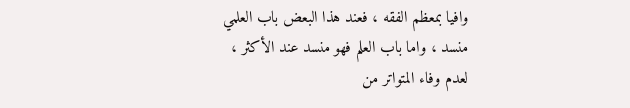وافيا بمعظم الفقه ، فعند هذا البعض باب العلمي منسد ، واما باب العلم فهو منسد عند الأكثر ، لعدم وفاء المتواتر من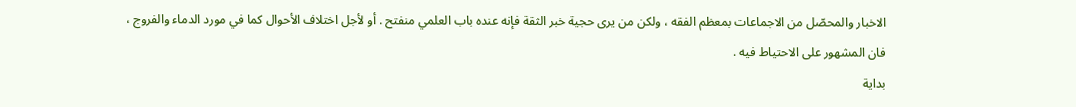الاخبار والمحصّل من الاجماعات بمعظم الفقه ، ولكن من يرى حجية خبر الثقة فإنه عنده باب العلمي منفتح . أو لأجل اختلاف الأحوال كما في مورد الدماء والفروج ، فان المشهور على الاحتياط فيه .
بداية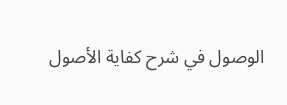الوصول في شرح كفاية الأصول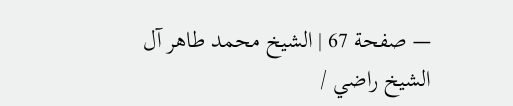— صفحة 67 | الشيخ محمد طاهر آل الشيخ راضي /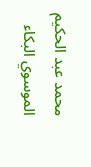محمد عبد الحكيم الموسوي البكاء